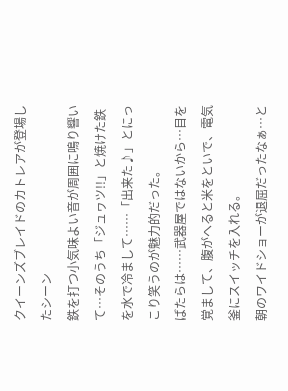クイーンズブレイドのカトレアが登場したシーン
鉄を打つ小気味よい音が周囲に鳴り響いて…そのうち「ジュヮツ!!」と焼けた鉄を水で冷まして……「出来た♪」とにっこり笑うのが魅力的だった。
ばたらは……武器屋ではないから…目を覚まして、腹がへると米をといで、電気釜にスイッチを入れる。
朝のワイドショーが退屈だったなぁ…と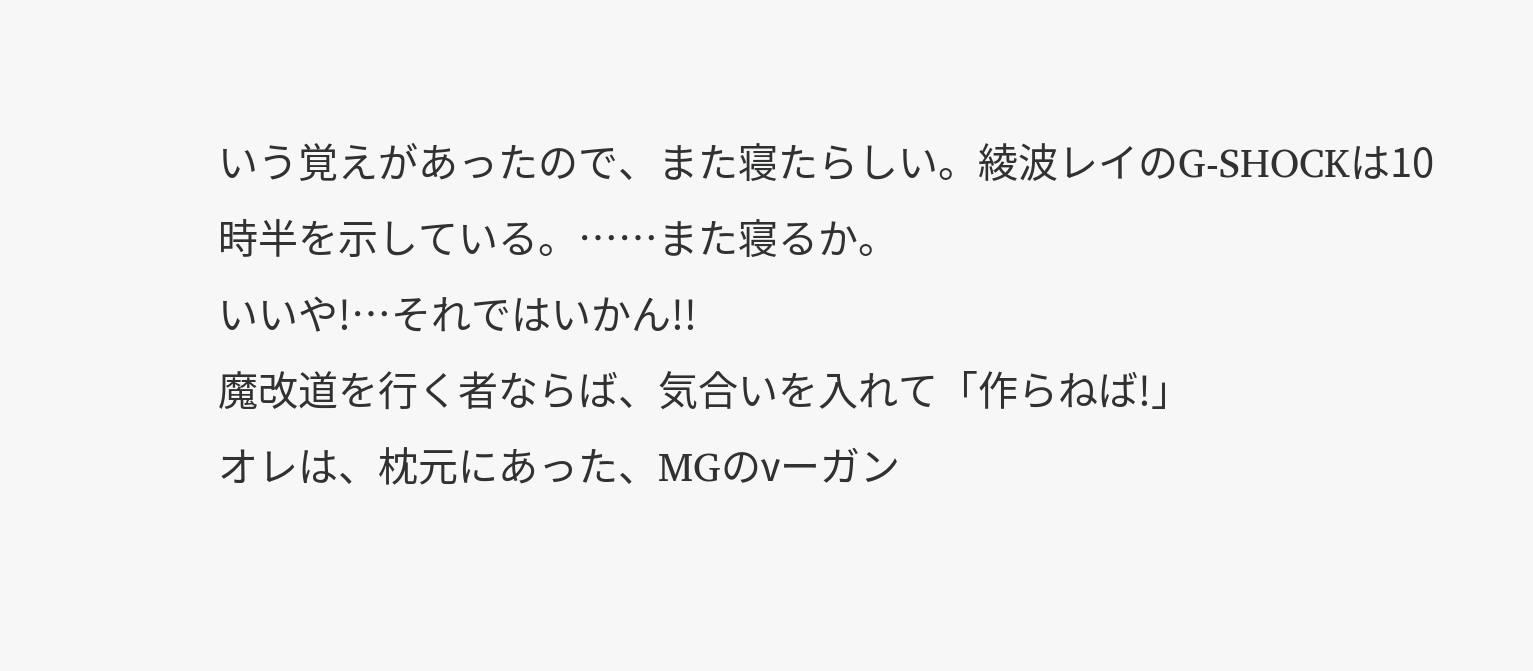いう覚えがあったので、また寝たらしい。綾波レイのG-SHOCKは10時半を示している。……また寝るか。
いいや!…それではいかん!!
魔改道を行く者ならば、気合いを入れて「作らねば!」
オレは、枕元にあった、MGのνーガン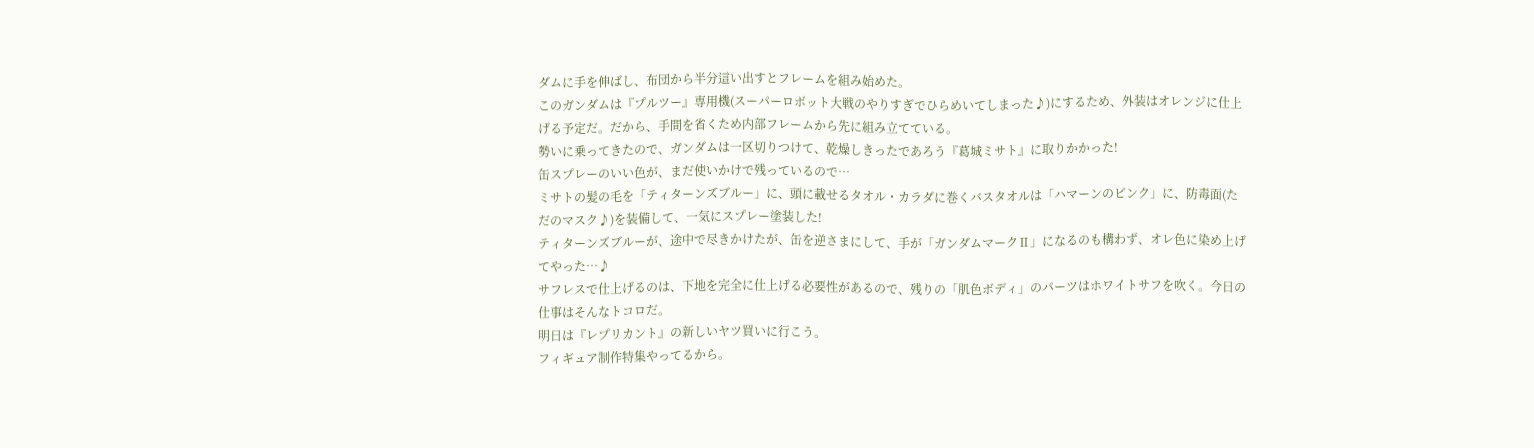ダムに手を伸ばし、布団から半分這い出すとフレームを組み始めた。
このガンダムは『プルツー』専用機(スーパーロボット大戦のやりすぎでひらめいてしまった♪)にするため、外装はオレンジに仕上げる予定だ。だから、手間を省くため内部フレームから先に組み立てている。
勢いに乗ってきたので、ガンダムは一区切りつけて、乾燥しきったであろう『葛城ミサト』に取りかかった!
缶スプレーのいい色が、まだ使いかけで残っているので…
ミサトの髪の毛を「ティターンズブルー」に、頭に載せるタオル・カラダに巻くバスタオルは「ハマーンのピンク」に、防毒面(ただのマスク♪)を装備して、一気にスプレー塗装した!
ティターンズブルーが、途中で尽きかけたが、缶を逆さまにして、手が「ガンダムマークⅡ」になるのも構わず、オレ色に染め上げてやった…♪
サフレスで仕上げるのは、下地を完全に仕上げる必要性があるので、残りの「肌色ボディ」のパーツはホワイトサフを吹く。今日の仕事はそんなトコロだ。
明日は『レプリカント』の新しいヤツ買いに行こう。
フィギュア制作特集やってるから。